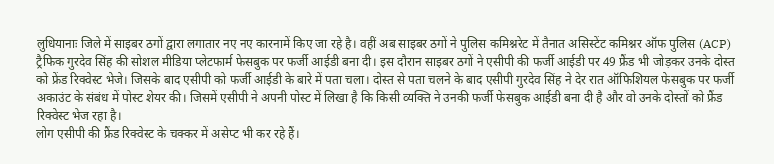लुधियानाः जिले में साइबर ठगों द्वारा लगातार नए नए कारनामें किए जा रहे है। वहीं अब साइबर ठगों ने पुलिस कमिश्नरेट में तैनात असिस्टेंट कमिश्नर ऑफ पुलिस (ACP) ट्रैफिक गुरदेव सिंह की सोशल मीडिया प्लेटफार्म फेसबुक पर फर्जी आईडी बना दी। इस दौरान साइबर ठगों ने एसीपी की फर्जी आईडी पर 49 फ्रैंड भी जोड़कर उनके दोस्त को फ्रेंड रिक्वेस्ट भेजे। जिसके बाद एसीपी को फर्जी आईडी के बारे में पता चला। दोस्त से पता चलने के बाद एसीपी गुरदेव सिंह ने देर रात ऑफिशियल फेसबुक पर फर्जी अकाउंट के संबंध में पोस्ट शेयर की। जिसमें एसीपी ने अपनी पोस्ट में लिखा है कि किसी व्यक्ति ने उनकी फर्जी फेसबुक आईडी बना दी है और वो उनके दोस्तों को फ्रैंड रिक्वेस्ट भेज रहा है।
लोग एसीपी की फ्रैंड रिक्वेस्ट के चक्कर में असेप्ट भी कर रहे हैं।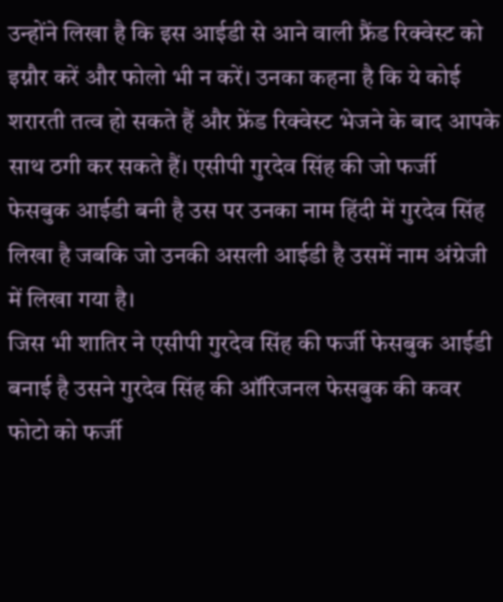उन्होंने लिखा है कि इस आईडी से आने वाली फ्रैंड रिक्वेस्ट को इग्नौर करें और फोलो भी न करें। उनका कहना है कि ये कोई शरारती तत्व हो सकते हैं और फ्रेंड रिक्वेस्ट भेजने के बाद आपके साथ ठगी कर सकते हैं। एसीपी गुरदेव सिंह की जो फर्जी फेसबुक आईडी बनी है उस पर उनका नाम हिंदी में गुरदेव सिंह लिखा है जबकि जो उनकी असली आईडी है उसमें नाम अंग्रेजी में लिखा गया है।
जिस भी शातिर ने एसीपी गुरदेव सिंह की फर्जी फेसबुक आईडी बनाई है उसने गुरदेव सिंह की ऑरिजनल फेसबुक की कवर फोटो को फर्जी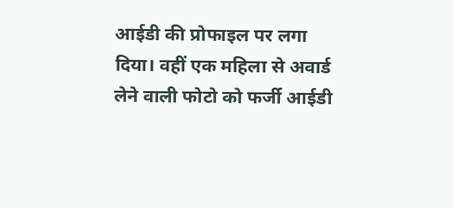आईडी की प्रोफाइल पर लगा दिया। वहीं एक महिला से अवार्ड लेने वाली फोटो को फर्जी आईडी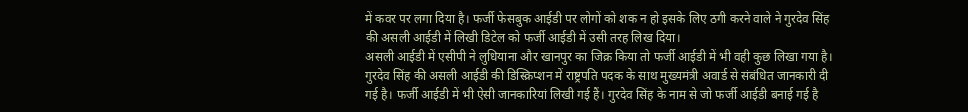में कवर पर लगा दिया है। फर्जी फेसबुक आईडी पर लोगों को शक न हो इसके लिए ठगी करने वाले ने गुरदेव सिंह की असली आईडी में लिखी डिटेल को फर्जी आईडी में उसी तरह लिख दिया।
असली आईडी में एसीपी ने लुधियाना और खानपुर का जिक्र किया तो फर्जी आईडी में भी वही कुछ लिखा गया है। गुरदेव सिंह की असली आईडी की डिस्क्रिप्शन में राष्ट्रपति पदक के साथ मुख्यमंत्री अवार्ड से संबंधित जानकारी दी गई है। फर्जी आईडी में भी ऐसी जानकारियां लिखी गई हैं। गुरदेव सिंह के नाम से जो फर्जी आईडी बनाई गई है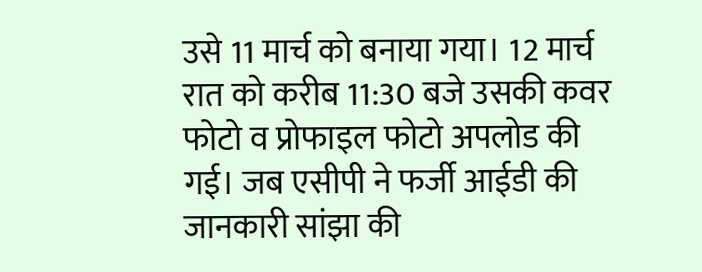उसे 11 मार्च को बनाया गया। 12 मार्च रात को करीब 11:30 बजे उसकी कवर फोटो व प्रोफाइल फोटो अपलोड की गई। जब एसीपी ने फर्जी आईडी की जानकारी सांझा की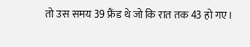तो उस समय 39 फ्रैंड थे जो कि रात तक 43 हो गए।